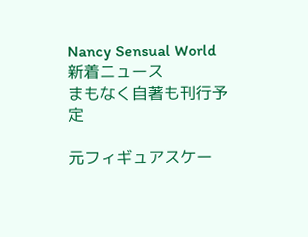Nancy Sensual World
新着ニュース
まもなく自著も刊行予定

元フィギュアスケー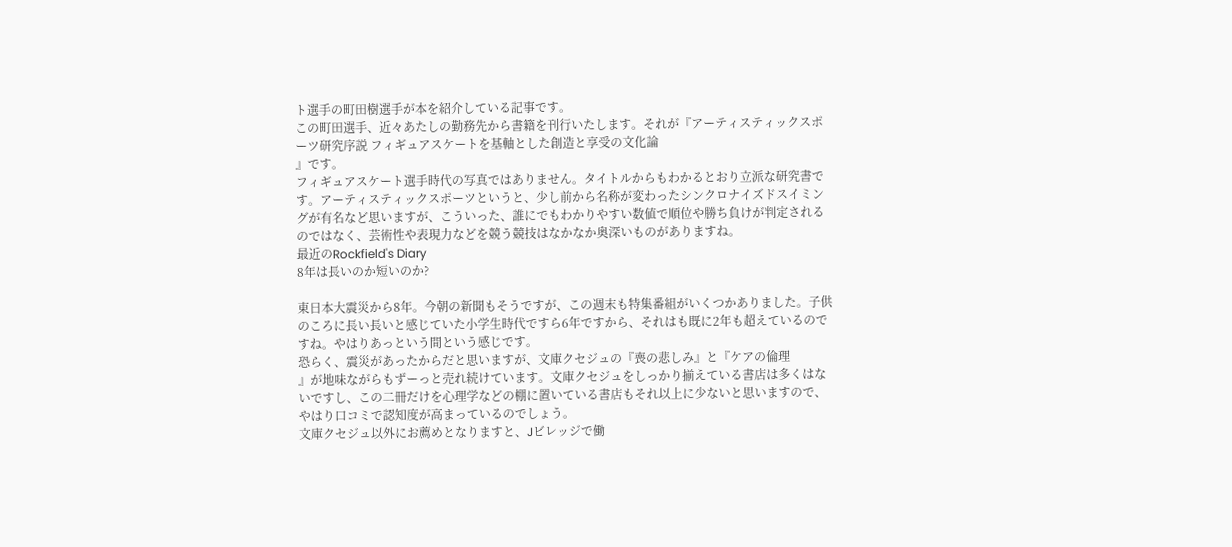ト選手の町田樹選手が本を紹介している記事です。
この町田選手、近々あたしの勤務先から書籍を刊行いたします。それが『アーティスティックスポーツ研究序説 フィギュアスケートを基軸とした創造と享受の文化論
』です。
フィギュアスケート選手時代の写真ではありません。タイトルからもわかるとおり立派な研究書です。アーティスティックスポーツというと、少し前から名称が変わったシンクロナイズドスイミングが有名など思いますが、こういった、誰にでもわかりやすい数値で順位や勝ち負けが判定されるのではなく、芸術性や表現力などを競う競技はなかなか奥深いものがありますね。
最近のRockfield's Diary
8年は長いのか短いのか?

東日本大震災から8年。今朝の新聞もそうですが、この週末も特集番組がいくつかありました。子供のころに長い長いと感じていた小学生時代ですら6年ですから、それはも既に2年も超えているのですね。やはりあっという間という感じです。
恐らく、震災があったからだと思いますが、文庫クセジュの『喪の悲しみ』と『ケアの倫理
』が地味ながらもずーっと売れ続けています。文庫クセジュをしっかり揃えている書店は多くはないですし、この二冊だけを心理学などの棚に置いている書店もそれ以上に少ないと思いますので、やはり口コミで認知度が高まっているのでしょう。
文庫クセジュ以外にお薦めとなりますと、Jビレッジで働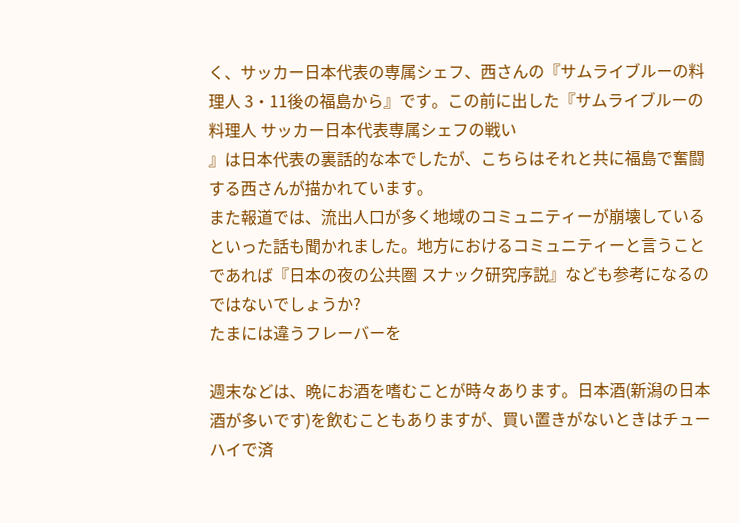く、サッカー日本代表の専属シェフ、西さんの『サムライブルーの料理人 3・11後の福島から』です。この前に出した『サムライブルーの料理人 サッカー日本代表専属シェフの戦い
』は日本代表の裏話的な本でしたが、こちらはそれと共に福島で奮闘する西さんが描かれています。
また報道では、流出人口が多く地域のコミュニティーが崩壊しているといった話も聞かれました。地方におけるコミュニティーと言うことであれば『日本の夜の公共圏 スナック研究序説』なども参考になるのではないでしょうか?
たまには違うフレーバーを

週末などは、晩にお酒を嗜むことが時々あります。日本酒(新潟の日本酒が多いです)を飲むこともありますが、買い置きがないときはチューハイで済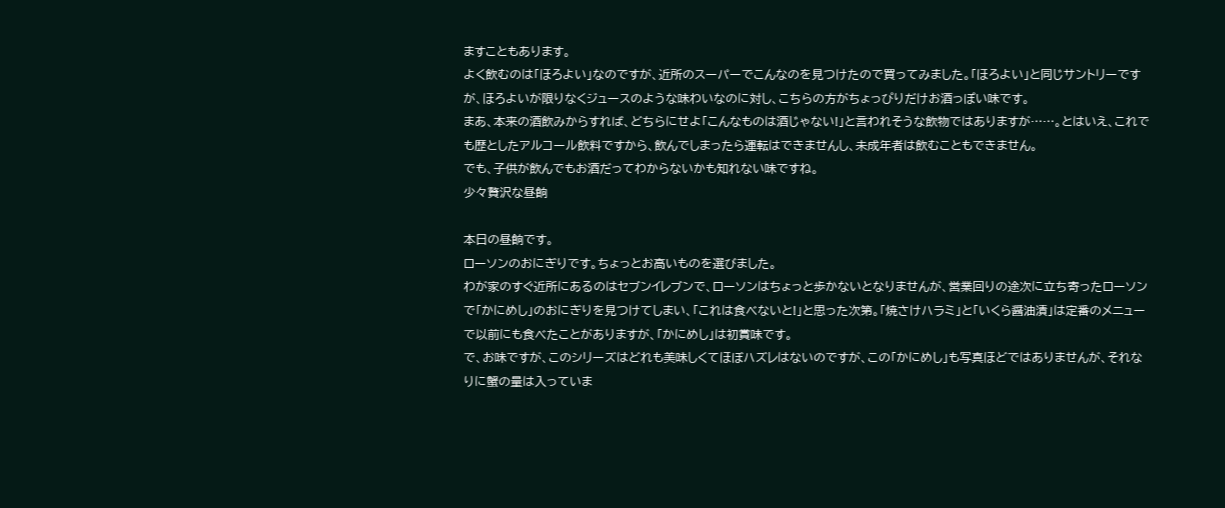ますこともあります。
よく飲むのは「ほろよい」なのですが、近所のスーパーでこんなのを見つけたので買ってみました。「ほろよい」と同じサントリーですが、ほろよいが限りなくジュースのような味わいなのに対し、こちらの方がちょっぴりだけお酒っぽい味です。
まあ、本来の酒飲みからすれば、どちらにせよ「こんなものは酒じゃない!」と言われそうな飲物ではありますが……。とはいえ、これでも歴としたアルコール飲料ですから、飲んでしまったら運転はできませんし、未成年者は飲むこともできません。
でも、子供が飲んでもお酒だってわからないかも知れない味ですね。
少々贅沢な昼餉

本日の昼餉です。
ローソンのおにぎりです。ちょっとお高いものを選びました。
わが家のすぐ近所にあるのはセブンイレブンで、ローソンはちょっと歩かないとなりませんが、営業回りの途次に立ち寄ったローソンで「かにめし」のおにぎりを見つけてしまい、「これは食べないと!」と思った次第。「焼さけハラミ」と「いくら醤油漬」は定番のメニューで以前にも食べたことがありますが、「かにめし」は初賞味です。
で、お味ですが、このシリーズはどれも美味しくてほぼハズレはないのですが、この「かにめし」も写真ほどではありませんが、それなりに蟹の量は入っていま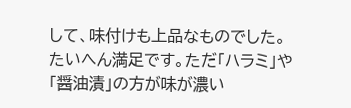して、味付けも上品なものでした。たいへん満足です。ただ「ハラミ」や「醤油漬」の方が味が濃い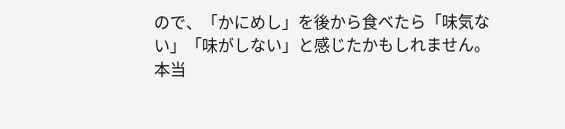ので、「かにめし」を後から食べたら「味気ない」「味がしない」と感じたかもしれません。
本当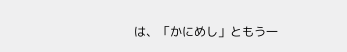は、「かにめし」ともう一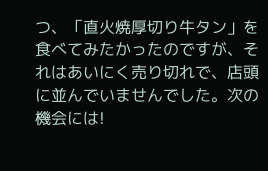つ、「直火焼厚切り牛タン」を食べてみたかったのですが、それはあいにく売り切れで、店頭に並んでいませんでした。次の機会には!